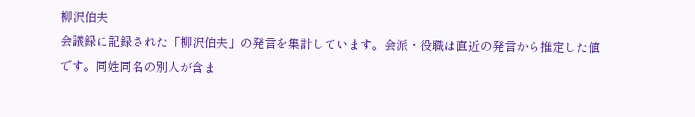柳沢伯夫
会議録に記録された「柳沢伯夫」の発言を集計しています。会派・役職は直近の発言から推定した値です。同姓同名の別人が含ま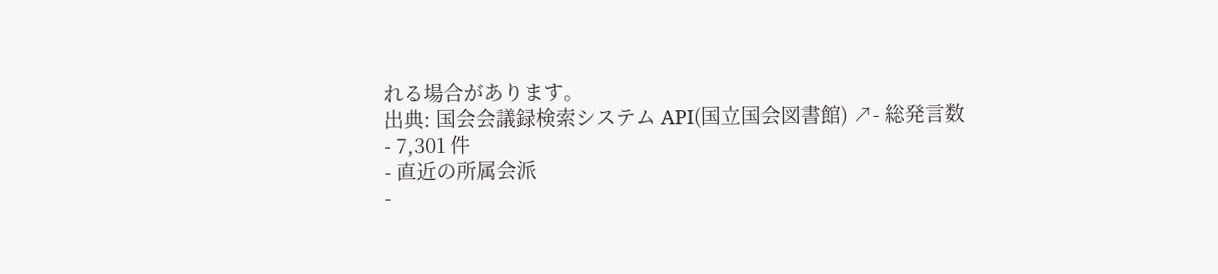れる場合があります。
出典: 国会会議録検索システム API(国立国会図書館) ↗- 総発言数
- 7,301 件
- 直近の所属会派
-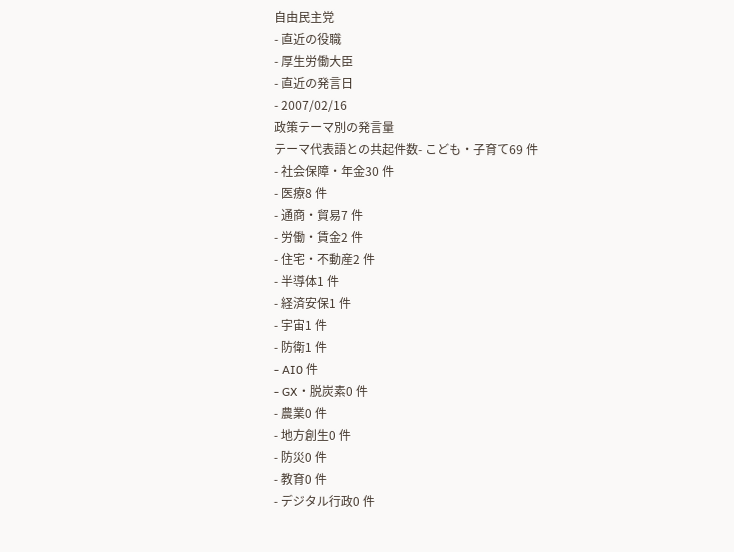自由民主党
- 直近の役職
- 厚生労働大臣
- 直近の発言日
- 2007/02/16
政策テーマ別の発言量
テーマ代表語との共起件数- こども・子育て69 件
- 社会保障・年金30 件
- 医療8 件
- 通商・貿易7 件
- 労働・賃金2 件
- 住宅・不動産2 件
- 半導体1 件
- 経済安保1 件
- 宇宙1 件
- 防衛1 件
- AI0 件
- GX・脱炭素0 件
- 農業0 件
- 地方創生0 件
- 防災0 件
- 教育0 件
- デジタル行政0 件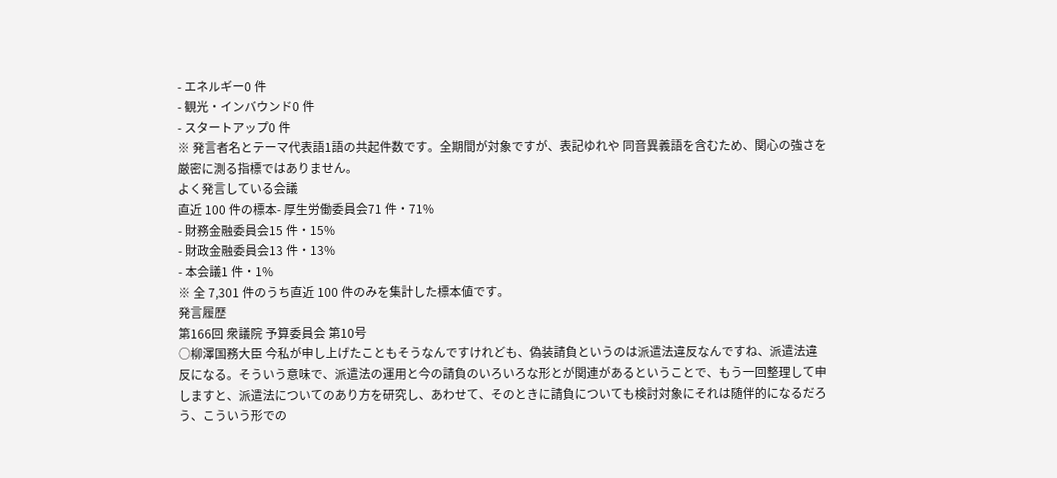- エネルギー0 件
- 観光・インバウンド0 件
- スタートアップ0 件
※ 発言者名とテーマ代表語1語の共起件数です。全期間が対象ですが、表記ゆれや 同音異義語を含むため、関心の強さを厳密に測る指標ではありません。
よく発言している会議
直近 100 件の標本- 厚生労働委員会71 件・71%
- 財務金融委員会15 件・15%
- 財政金融委員会13 件・13%
- 本会議1 件・1%
※ 全 7,301 件のうち直近 100 件のみを集計した標本値です。
発言履歴
第166回 衆議院 予算委員会 第10号
○柳澤国務大臣 今私が申し上げたこともそうなんですけれども、偽装請負というのは派遣法違反なんですね、派遣法違反になる。そういう意味で、派遣法の運用と今の請負のいろいろな形とが関連があるということで、もう一回整理して申しますと、派遣法についてのあり方を研究し、あわせて、そのときに請負についても検討対象にそれは随伴的になるだろう、こういう形での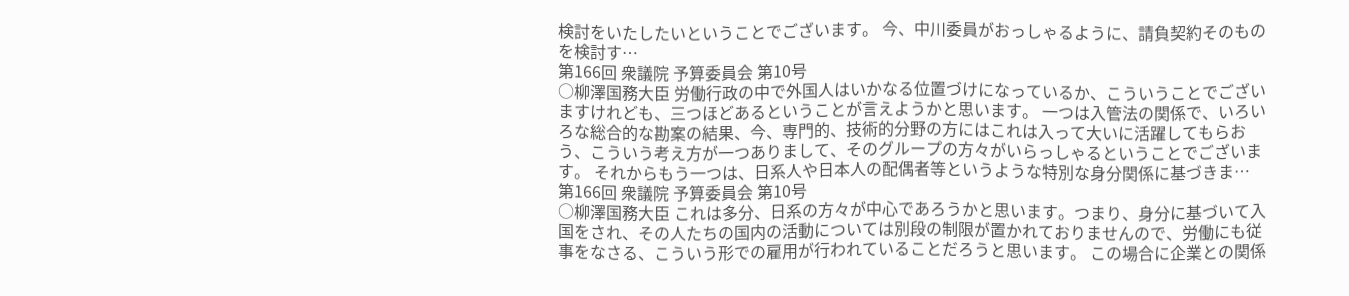検討をいたしたいということでございます。 今、中川委員がおっしゃるように、請負契約そのものを検討す…
第166回 衆議院 予算委員会 第10号
○柳澤国務大臣 労働行政の中で外国人はいかなる位置づけになっているか、こういうことでございますけれども、三つほどあるということが言えようかと思います。 一つは入管法の関係で、いろいろな総合的な勘案の結果、今、専門的、技術的分野の方にはこれは入って大いに活躍してもらおう、こういう考え方が一つありまして、そのグループの方々がいらっしゃるということでございます。 それからもう一つは、日系人や日本人の配偶者等というような特別な身分関係に基づきま…
第166回 衆議院 予算委員会 第10号
○柳澤国務大臣 これは多分、日系の方々が中心であろうかと思います。つまり、身分に基づいて入国をされ、その人たちの国内の活動については別段の制限が置かれておりませんので、労働にも従事をなさる、こういう形での雇用が行われていることだろうと思います。 この場合に企業との関係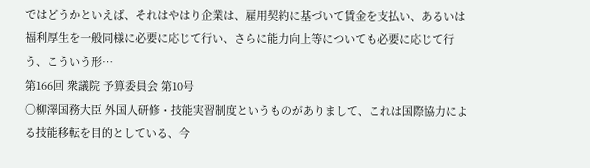ではどうかといえば、それはやはり企業は、雇用契約に基づいて賃金を支払い、あるいは福利厚生を一般同様に必要に応じて行い、さらに能力向上等についても必要に応じて行う、こういう形…
第166回 衆議院 予算委員会 第10号
○柳澤国務大臣 外国人研修・技能実習制度というものがありまして、これは国際協力による技能移転を目的としている、今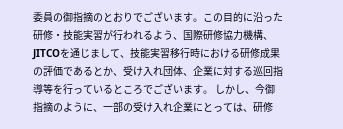委員の御指摘のとおりでございます。この目的に沿った研修・技能実習が行われるよう、国際研修協力機構、JITCOを通じまして、技能実習移行時における研修成果の評価であるとか、受け入れ団体、企業に対する巡回指導等を行っているところでございます。 しかし、今御指摘のように、一部の受け入れ企業にとっては、研修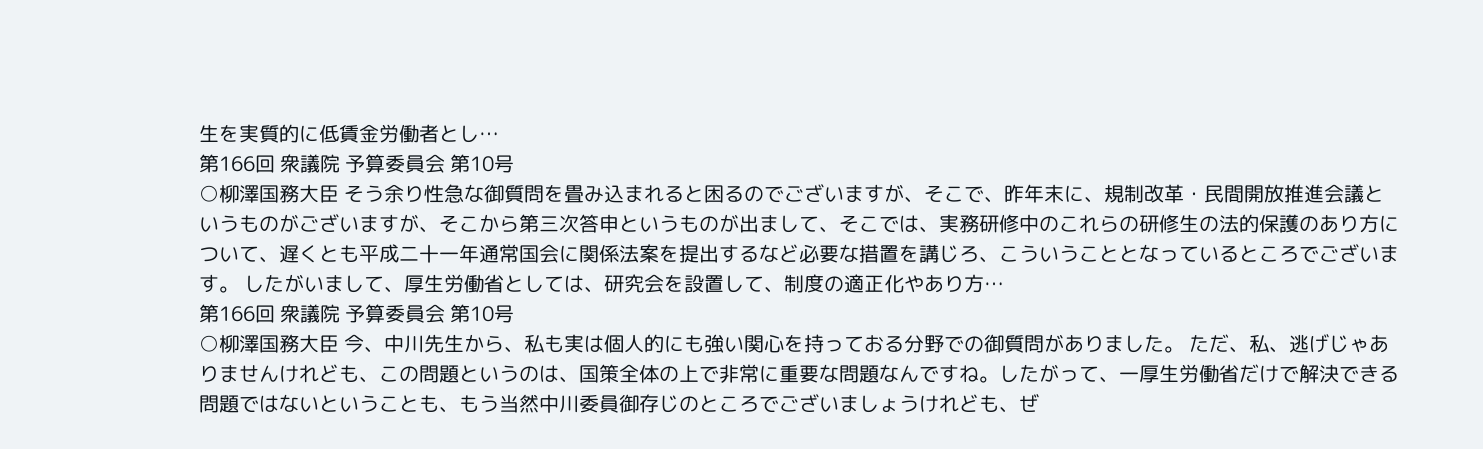生を実質的に低賃金労働者とし…
第166回 衆議院 予算委員会 第10号
○柳澤国務大臣 そう余り性急な御質問を畳み込まれると困るのでございますが、そこで、昨年末に、規制改革・民間開放推進会議というものがございますが、そこから第三次答申というものが出まして、そこでは、実務研修中のこれらの研修生の法的保護のあり方について、遅くとも平成二十一年通常国会に関係法案を提出するなど必要な措置を講じろ、こういうこととなっているところでございます。 したがいまして、厚生労働省としては、研究会を設置して、制度の適正化やあり方…
第166回 衆議院 予算委員会 第10号
○柳澤国務大臣 今、中川先生から、私も実は個人的にも強い関心を持っておる分野での御質問がありました。 ただ、私、逃げじゃありませんけれども、この問題というのは、国策全体の上で非常に重要な問題なんですね。したがって、一厚生労働省だけで解決できる問題ではないということも、もう当然中川委員御存じのところでございましょうけれども、ぜ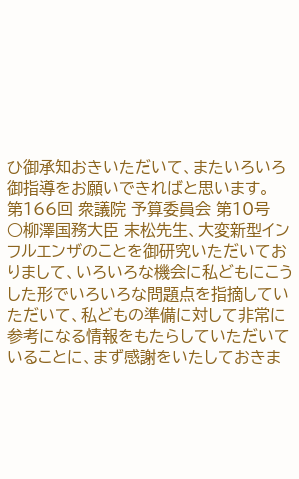ひ御承知おきいただいて、またいろいろ御指導をお願いできればと思います。
第166回 衆議院 予算委員会 第10号
○柳澤国務大臣 末松先生、大変新型インフルエンザのことを御研究いただいておりまして、いろいろな機会に私どもにこうした形でいろいろな問題点を指摘していただいて、私どもの準備に対して非常に参考になる情報をもたらしていただいていることに、まず感謝をいたしておきま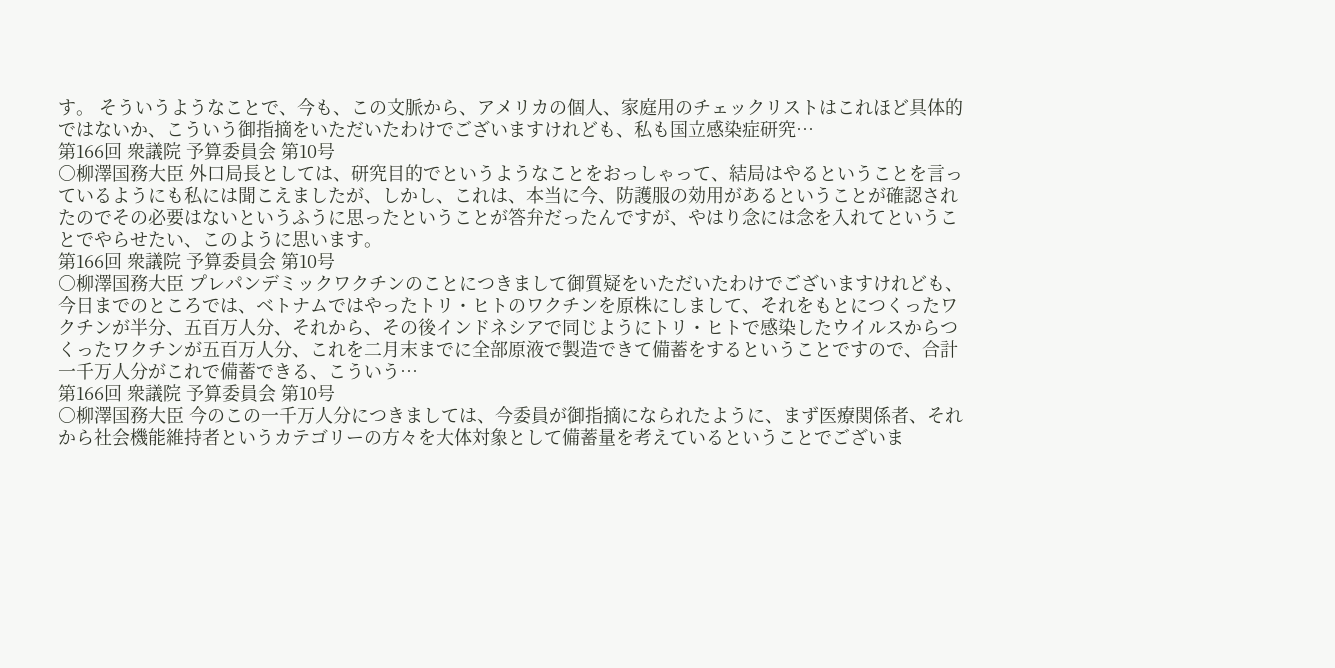す。 そういうようなことで、今も、この文脈から、アメリカの個人、家庭用のチェックリストはこれほど具体的ではないか、こういう御指摘をいただいたわけでございますけれども、私も国立感染症研究…
第166回 衆議院 予算委員会 第10号
○柳澤国務大臣 外口局長としては、研究目的でというようなことをおっしゃって、結局はやるということを言っているようにも私には聞こえましたが、しかし、これは、本当に今、防護服の効用があるということが確認されたのでその必要はないというふうに思ったということが答弁だったんですが、やはり念には念を入れてということでやらせたい、このように思います。
第166回 衆議院 予算委員会 第10号
○柳澤国務大臣 プレパンデミックワクチンのことにつきまして御質疑をいただいたわけでございますけれども、今日までのところでは、ベトナムではやったトリ・ヒトのワクチンを原株にしまして、それをもとにつくったワクチンが半分、五百万人分、それから、その後インドネシアで同じようにトリ・ヒトで感染したウイルスからつくったワクチンが五百万人分、これを二月末までに全部原液で製造できて備蓄をするということですので、合計一千万人分がこれで備蓄できる、こういう…
第166回 衆議院 予算委員会 第10号
○柳澤国務大臣 今のこの一千万人分につきましては、今委員が御指摘になられたように、まず医療関係者、それから社会機能維持者というカテゴリーの方々を大体対象として備蓄量を考えているということでございま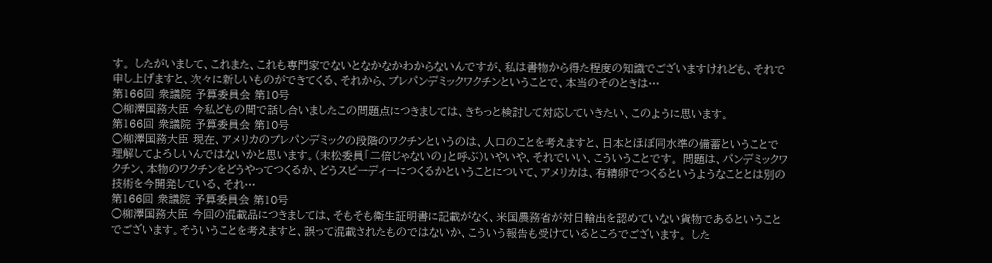す。 したがいまして、これまた、これも専門家でないとなかなかわからないんですが、私は書物から得た程度の知識でございますけれども、それで申し上げますと、次々に新しいものができてくる、それから、プレパンデミックワクチンということで、本当のそのときは…
第166回 衆議院 予算委員会 第10号
○柳澤国務大臣 今私どもの間で話し合いましたこの問題点につきましては、きちっと検討して対応していきたい、このように思います。
第166回 衆議院 予算委員会 第10号
○柳澤国務大臣 現在、アメリカのプレパンデミックの段階のワクチンというのは、人口のことを考えますと、日本とほぼ同水準の備蓄ということで理解してよろしいんではないかと思います。(末松委員「二倍じゃないの」と呼ぶ)いやいや、それでいい、こういうことです。 問題は、パンデミックワクチン、本物のワクチンをどうやってつくるか、どうスピーディーにつくるかということについて、アメリカは、有精卵でつくるというようなこととは別の技術を今開発している、それ…
第166回 衆議院 予算委員会 第10号
○柳澤国務大臣 今回の混載品につきましては、そもそも衛生証明書に記載がなく、米国農務省が対日輸出を認めていない貨物であるということでございます。そういうことを考えますと、誤って混載されたものではないか、こういう報告も受けているところでございます。 した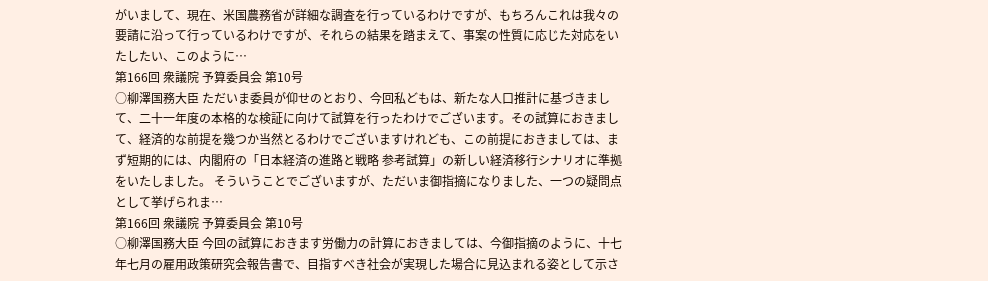がいまして、現在、米国農務省が詳細な調査を行っているわけですが、もちろんこれは我々の要請に沿って行っているわけですが、それらの結果を踏まえて、事案の性質に応じた対応をいたしたい、このように…
第166回 衆議院 予算委員会 第10号
○柳澤国務大臣 ただいま委員が仰せのとおり、今回私どもは、新たな人口推計に基づきまして、二十一年度の本格的な検証に向けて試算を行ったわけでございます。その試算におきまして、経済的な前提を幾つか当然とるわけでございますけれども、この前提におきましては、まず短期的には、内閣府の「日本経済の進路と戦略 参考試算」の新しい経済移行シナリオに準拠をいたしました。 そういうことでございますが、ただいま御指摘になりました、一つの疑問点として挙げられま…
第166回 衆議院 予算委員会 第10号
○柳澤国務大臣 今回の試算におきます労働力の計算におきましては、今御指摘のように、十七年七月の雇用政策研究会報告書で、目指すべき社会が実現した場合に見込まれる姿として示さ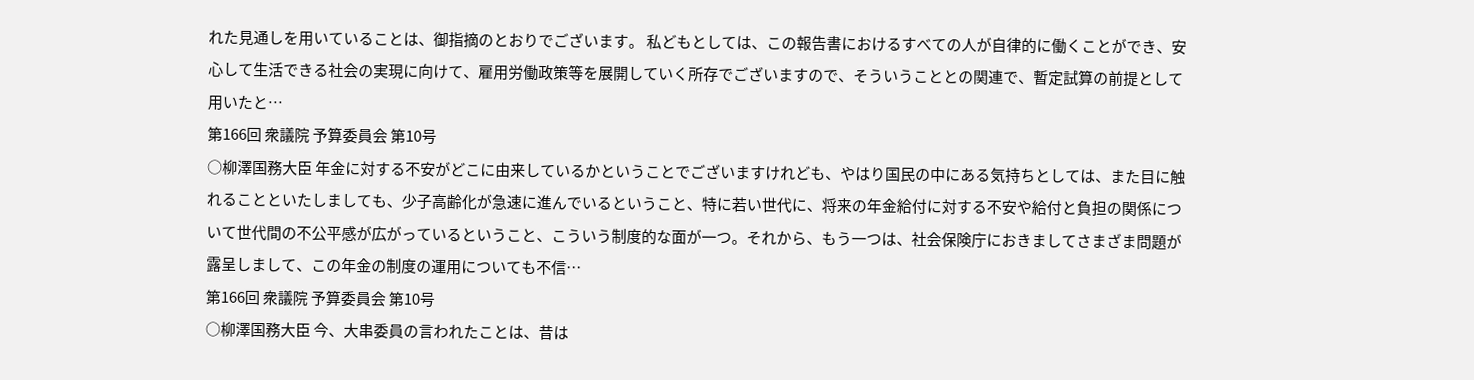れた見通しを用いていることは、御指摘のとおりでございます。 私どもとしては、この報告書におけるすべての人が自律的に働くことができ、安心して生活できる社会の実現に向けて、雇用労働政策等を展開していく所存でございますので、そういうこととの関連で、暫定試算の前提として用いたと…
第166回 衆議院 予算委員会 第10号
○柳澤国務大臣 年金に対する不安がどこに由来しているかということでございますけれども、やはり国民の中にある気持ちとしては、また目に触れることといたしましても、少子高齢化が急速に進んでいるということ、特に若い世代に、将来の年金給付に対する不安や給付と負担の関係について世代間の不公平感が広がっているということ、こういう制度的な面が一つ。それから、もう一つは、社会保険庁におきましてさまざま問題が露呈しまして、この年金の制度の運用についても不信…
第166回 衆議院 予算委員会 第10号
○柳澤国務大臣 今、大串委員の言われたことは、昔は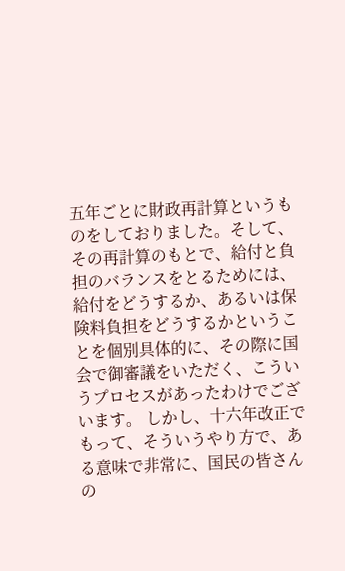五年ごとに財政再計算というものをしておりました。そして、その再計算のもとで、給付と負担のバランスをとるためには、給付をどうするか、あるいは保険料負担をどうするかということを個別具体的に、その際に国会で御審議をいただく、こういうプロセスがあったわけでございます。 しかし、十六年改正でもって、そういうやり方で、ある意味で非常に、国民の皆さんの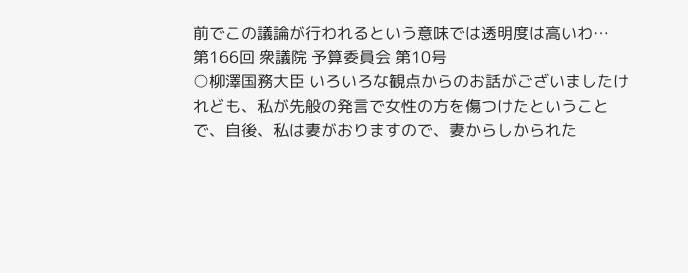前でこの議論が行われるという意味では透明度は高いわ…
第166回 衆議院 予算委員会 第10号
○柳澤国務大臣 いろいろな観点からのお話がございましたけれども、私が先般の発言で女性の方を傷つけたということで、自後、私は妻がおりますので、妻からしかられた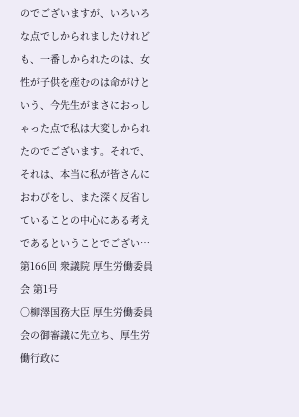のでございますが、いろいろな点でしかられましたけれども、一番しかられたのは、女性が子供を産むのは命がけという、今先生がまさにおっしゃった点で私は大変しかられたのでございます。それで、それは、本当に私が皆さんにおわびをし、また深く反省していることの中心にある考えであるということでござい…
第166回 衆議院 厚生労働委員会 第1号
○柳澤国務大臣 厚生労働委員会の御審議に先立ち、厚生労働行政に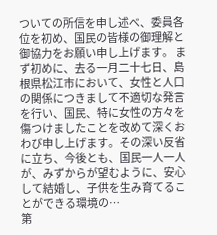ついての所信を申し述べ、委員各位を初め、国民の皆様の御理解と御協力をお願い申し上げます。 まず初めに、去る一月二十七日、島根県松江市において、女性と人口の関係につきまして不適切な発言を行い、国民、特に女性の方々を傷つけましたことを改めて深くおわび申し上げます。その深い反省に立ち、今後とも、国民一人一人が、みずからが望むように、安心して結婚し、子供を生み育てることができる環境の…
第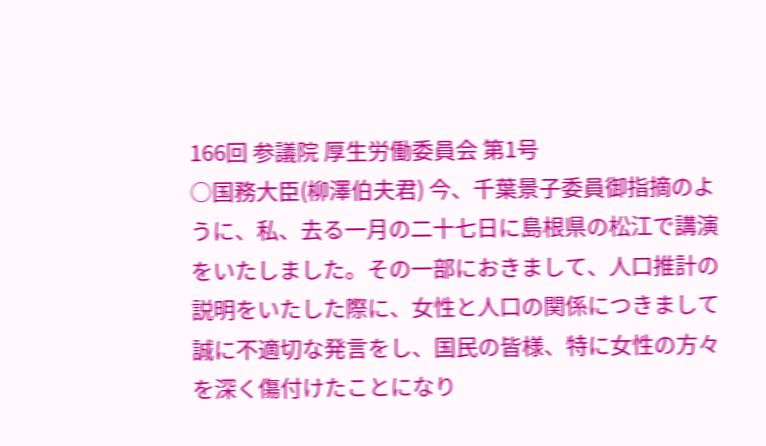166回 参議院 厚生労働委員会 第1号
○国務大臣(柳澤伯夫君) 今、千葉景子委員御指摘のように、私、去る一月の二十七日に島根県の松江で講演をいたしました。その一部におきまして、人口推計の説明をいたした際に、女性と人口の関係につきまして誠に不適切な発言をし、国民の皆様、特に女性の方々を深く傷付けたことになり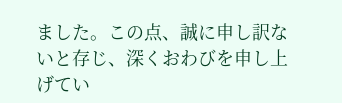ました。この点、誠に申し訳ないと存じ、深くおわびを申し上げてい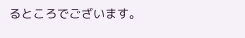るところでございます。